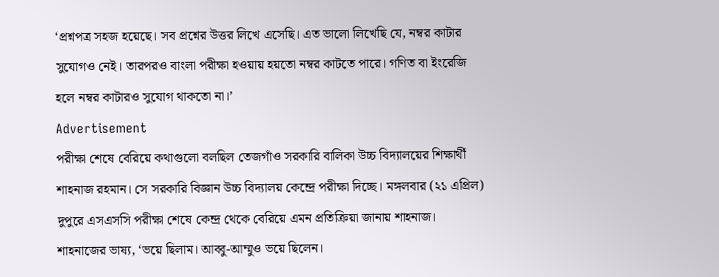‘প্রশ্নপত্র সহজ হয়েছে। সব প্রশ্নের উত্তর লিখে এসেছি। এত ভালো লিখেছি যে, নম্বর কাটার সুযোগও নেই। তারপরও বাংলা পরীক্ষা হওয়ায় হয়তো নম্বর কাটতে পারে। গণিত বা ইংরেজি হলে নম্বর কাটারও সুযোগ থাকতো না।’
Advertisement
পরীক্ষা শেষে বেরিয়ে কথাগুলো বলছিল তেজগাঁও সরকারি বালিকা উচ্চ বিদ্যালয়ের শিক্ষার্থী শাহনাজ রহমান। সে সরকারি বিজ্ঞান উচ্চ বিদ্যালয় কেন্দ্রে পরীক্ষা দিচ্ছে। মঙ্গলবার (২১ এপ্রিল) দুপুরে এসএসসি পরীক্ষা শেষে কেন্দ্র থেকে বেরিয়ে এমন প্রতিক্রিয়া জানায় শাহনাজ।
শাহনাজের ভাষ্য, ‘ভয়ে ছিলাম। আব্বু-আম্মুও ভয়ে ছিলেন।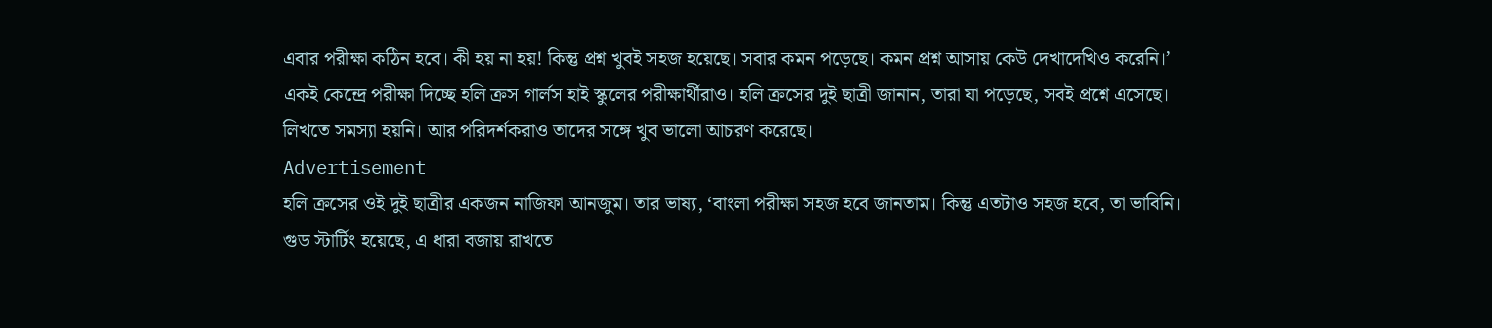এবার পরীক্ষা কঠিন হবে। কী হয় না হয়! কিন্তু প্রশ্ন খুবই সহজ হয়েছে। সবার কমন পড়েছে। কমন প্রশ্ন আসায় কেউ দেখাদেখিও করেনি।’
একই কেন্দ্রে পরীক্ষা দিচ্ছে হলি ক্রস গার্লস হাই স্কুলের পরীক্ষার্থীরাও। হলি ক্রসের দুই ছাত্রী জানান, তারা যা পড়েছে, সবই প্রশ্নে এসেছে। লিখতে সমস্যা হয়নি। আর পরিদর্শকরাও তাদের সঙ্গে খুব ভালো আচরণ করেছে।
Advertisement
হলি ক্রসের ওই দুই ছাত্রীর একজন নাজিফা আনজুম। তার ভাষ্য, ‘বাংলা পরীক্ষা সহজ হবে জানতাম। কিন্তু এতটাও সহজ হবে, তা ভাবিনি। গুড স্টার্টিং হয়েছে, এ ধারা বজায় রাখতে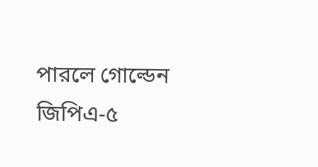পারলে গোল্ডেন জিপিএ-৫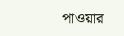পাওয়ার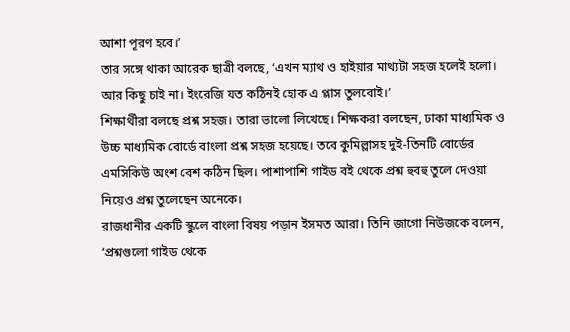আশা পূরণ হবে।’
তার সঙ্গে থাকা আরেক ছাত্রী বলছে, ‘এখন ম্যাথ ও হাইয়ার মাথ্যটা সহজ হলেই হলো। আর কিছু চাই না। ইংরেজি যত কঠিনই হোক এ প্লাস তুলবোই।’
শিক্ষার্থীরা বলছে প্রশ্ন সহজ। তারা ভালো লিখেছে। শিক্ষকরা বলছেন, ঢাকা মাধ্যমিক ও উচ্চ মাধ্যমিক বোর্ডে বাংলা প্রশ্ন সহজ হয়েছে। তবে কুমিল্লাসহ দুই-তিনটি বোর্ডের এমসিকিউ অংশ বেশ কঠিন ছিল। পাশাপাশি গাইড বই থেকে প্রশ্ন হুবহু তুলে দেওয়া নিয়েও প্রশ্ন তুলেছেন অনেকে।
রাজধানীর একটি স্কুলে বাংলা বিষয় পড়ান ইসমত আরা। তিনি জাগো নিউজকে বলেন, ‘প্রশ্নগুলো গাইড থেকে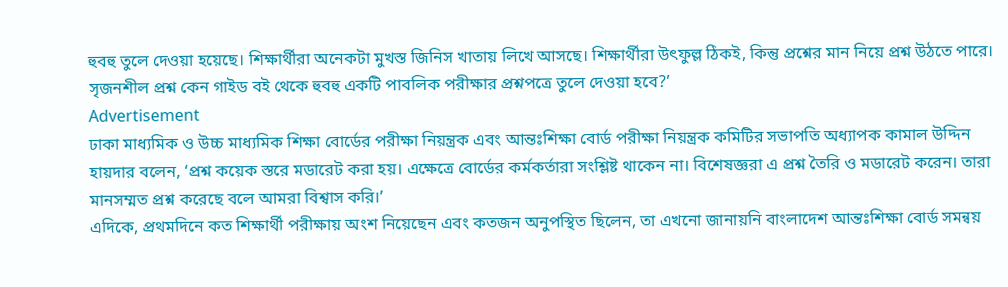হুবহু তুলে দেওয়া হয়েছে। শিক্ষার্থীরা অনেকটা মুখস্ত জিনিস খাতায় লিখে আসছে। শিক্ষার্থীরা উৎফুল্ল ঠিকই, কিন্তু প্রশ্নের মান নিয়ে প্রশ্ন উঠতে পারে। সৃজনশীল প্রশ্ন কেন গাইড বই থেকে হুবহু একটি পাবলিক পরীক্ষার প্রশ্নপত্রে তুলে দেওয়া হবে?’
Advertisement
ঢাকা মাধ্যমিক ও উচ্চ মাধ্যমিক শিক্ষা বোর্ডের পরীক্ষা নিয়ন্ত্রক এবং আন্তঃশিক্ষা বোর্ড পরীক্ষা নিয়ন্ত্রক কমিটির সভাপতি অধ্যাপক কামাল উদ্দিন হায়দার বলেন, ‘প্রশ্ন কয়েক স্তরে মডারেট করা হয়। এক্ষেত্রে বোর্ডের কর্মকর্তারা সংশ্লিষ্ট থাকেন না। বিশেষজ্ঞরা এ প্রশ্ন তৈরি ও মডারেট করেন। তারা মানসম্মত প্রশ্ন করেছে বলে আমরা বিশ্বাস করি।’
এদিকে, প্রথমদিনে কত শিক্ষার্থী পরীক্ষায় অংশ নিয়েছেন এবং কতজন অনুপস্থিত ছিলেন, তা এখনো জানায়নি বাংলাদেশ আন্তঃশিক্ষা বোর্ড সমন্বয়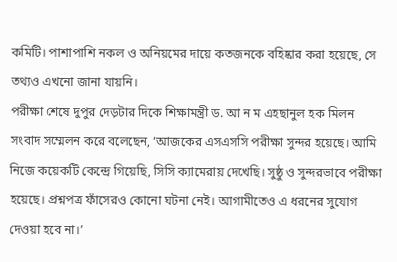কমিটি। পাশাপাশি নকল ও অনিয়মের দায়ে কতজনকে বহিষ্কার করা হয়েছে, সে তথ্যও এখনো জানা যায়নি।
পরীক্ষা শেষে দুপুর দেড়টার দিকে শিক্ষামন্ত্রী ড. আ ন ম এহছানুল হক মিলন সংবাদ সম্মেলন করে বলেছেন, ‘আজকের এসএসসি পরীক্ষা সুন্দর হয়েছে। আমি নিজে কয়েকটি কেন্দ্রে গিয়েছি, সিসি ক্যামেরায় দেখেছি। সুষ্ঠু ও সুন্দরভাবে পরীক্ষা হয়েছে। প্রশ্নপত্র ফাঁসেরও কোনো ঘটনা নেই। আগামীতেও এ ধরনের সুযোগ দেওয়া হবে না।’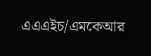এএএইচ/এমকেআর